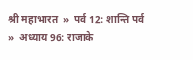श्री महाभारत  »  पर्व 12: शान्ति पर्व  »  अध्याय 96: राजाके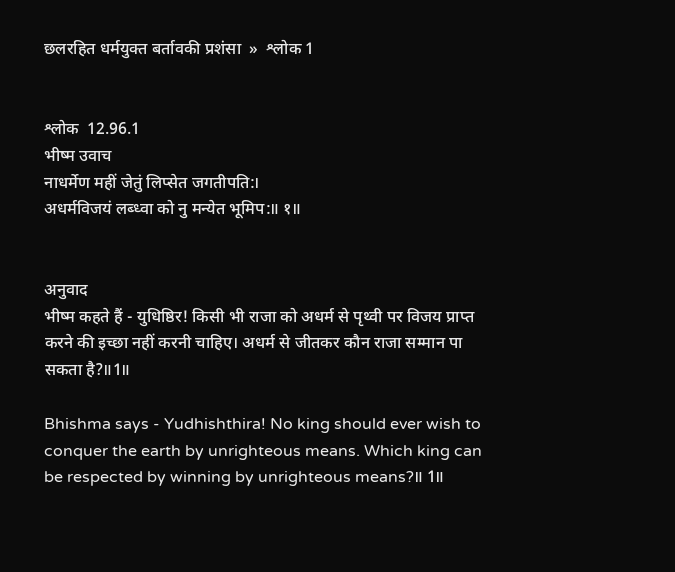छलरहित धर्मयुक्त बर्तावकी प्रशंसा  »  श्लोक 1


श्लोक  12.96.1
भीष्म उवाच
नाधर्मेण महीं जेतुं लिप्सेत जगतीपति:।
अधर्मविजयं लब्ध्वा को नु मन्येत भूमिप:॥ १॥


अनुवाद
भीष्म कहते हैं - युधिष्ठिर! किसी भी राजा को अधर्म से पृथ्वी पर विजय प्राप्त करने की इच्छा नहीं करनी चाहिए। अधर्म से जीतकर कौन राजा सम्मान पा सकता है?॥1॥

Bhishma says - Yudhishthira! No king should ever wish to conquer the earth by unrighteous means. Which king can be respected by winning by unrighteous means?॥ 1॥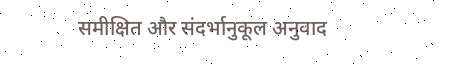समीक्षित और संदर्भानुकूल अनुवाद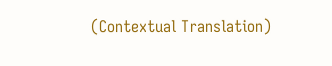(Contextual Translation)